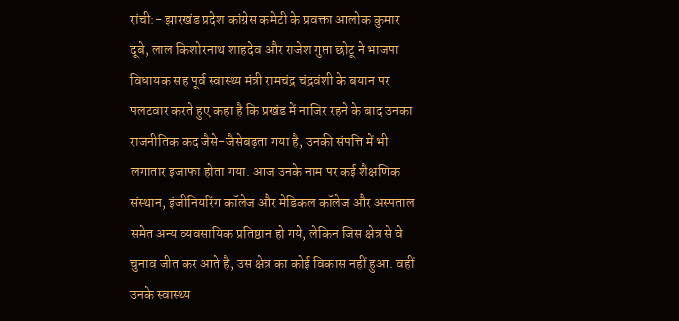रांची:- झारखंड प्रदेश कांग्रेस कमेटी के प्रवक्ता आलोक कुमार दूबे, लाल किशोरनाथ शाहदेव और राजेश गुप्ता छोटू ने भाजपा विधायक सह पूर्व स्वास्थ्य मंत्री रामचंद्र चंद्रवंशी के बयान पर पलटवार करते हुए कहा है कि प्रखंड में नाजिर रहने के बाद उनका राजनीतिक कद जैसे-जैसेबढ़ता गया है, उनकी संपत्ति में भी लगातार इजाफा होता गया. आज उनके नाम पर कई शैक्षणिक संस्थान, इंजीनियरिंग कॉलेज और मेडिकल कॉलेज और अस्पताल समेत अन्य व्यवसायिक प्रतिष्ठान हो गये, लेकिन जिस क्षेत्र से वे चुनाव जीत कर आते है, उस क्षेत्र का कोई विकास नहीं हुआ. वहीं उनके स्वास्थ्य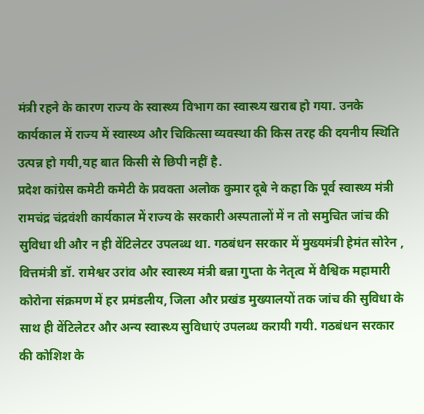मंत्री रहने के कारण राज्य के स्वास्थ्य विभाग का स्वास्थ्य खराब हो गया. उनके कार्यकाल में राज्य में स्वास्थ्य और चिकित्सा व्यवस्था की किस तरह की दयनीय स्थिति उत्पन्न हो गयी,यह बात किसी से छिपी नहीं है.
प्रदेश कांग्रेस कमेटी कमेटी के प्रवक्ता अलोक कुमार दूबे ने कहा कि पूर्व स्वास्थ्य मंत्री रामचंद्र चंद्रवंशी कार्यकाल में राज्य के सरकारी अस्पतालों में न तो समुचित जांच की सुविधा थी और न ही वेंटिलेटर उपलब्ध था. गठबंधन सरकार में मुख्यमंत्री हेमंत सोरेन , वित्तमंत्री डॉ. रामेश्वर उरांव और स्वास्थ्य मंत्री बन्ना गुप्ता के नेतृत्व में वैश्विक महामारी कोरोना संक्रमण में हर प्रमंडलीय, जिला और प्रखंड मुख्यालयों तक जांच की सुविधा के साथ ही वेंटिलेटर और अन्य स्वास्थ्य सुविधाएं उपलब्ध करायी गयी. गठबंधन सरकार की कोशिश के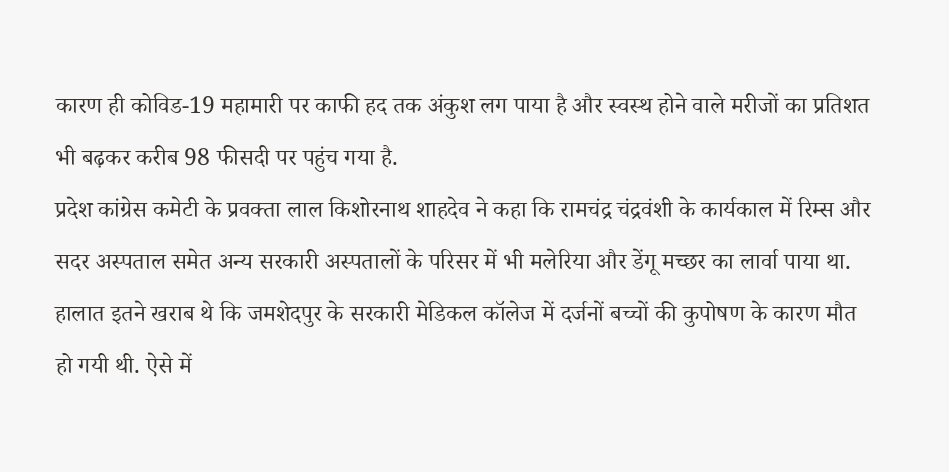कारण ही कोविड-19 महामारी पर काफी हद तक अंकुश लग पाया है और स्वस्थ होने वाले मरीजों का प्रतिशत भी बढ़कर करीब 98 फीसदी पर पहुंच गया है.
प्रदेश कांग्रेस कमेटी के प्रवक्ता लाल किशोरनाथ शाहदेव ने कहा कि रामचंद्र चंद्रवंशी के कार्यकाल में रिम्स और सदर अस्पताल समेत अन्य सरकारी अस्पतालों के परिसर में भी मलेरिया और डेंगू मच्छर का लार्वा पाया था. हालात इतने खराब थे कि जमशेदपुर के सरकारी मेडिकल कॉलेज में दर्जनों बच्चों की कुपोषण के कारण मौत हो गयी थी. ऐसे में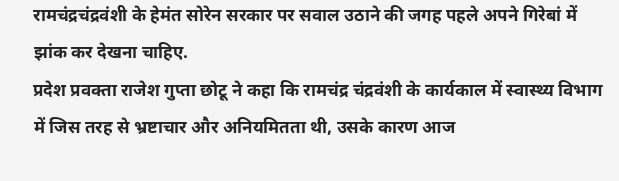रामचंद्रचंद्रवंशी के हेमंत सोरेन सरकार पर सवाल उठाने की जगह पहले अपने गिरेबां में झांक कर देखना चाहिए.
प्रदेश प्रवक्ता राजेश गुप्ता छोटू ने कहा कि रामचंद्र चंद्रवंशी के कार्यकाल में स्वास्थ्य विभाग में जिस तरह से भ्रष्टाचार और अनियमितता थी, उसके कारण आज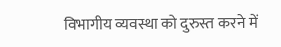विभागीय व्यवस्था को दुरुस्त करने में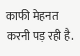काफी मेहनत करनी पड़ रही है.